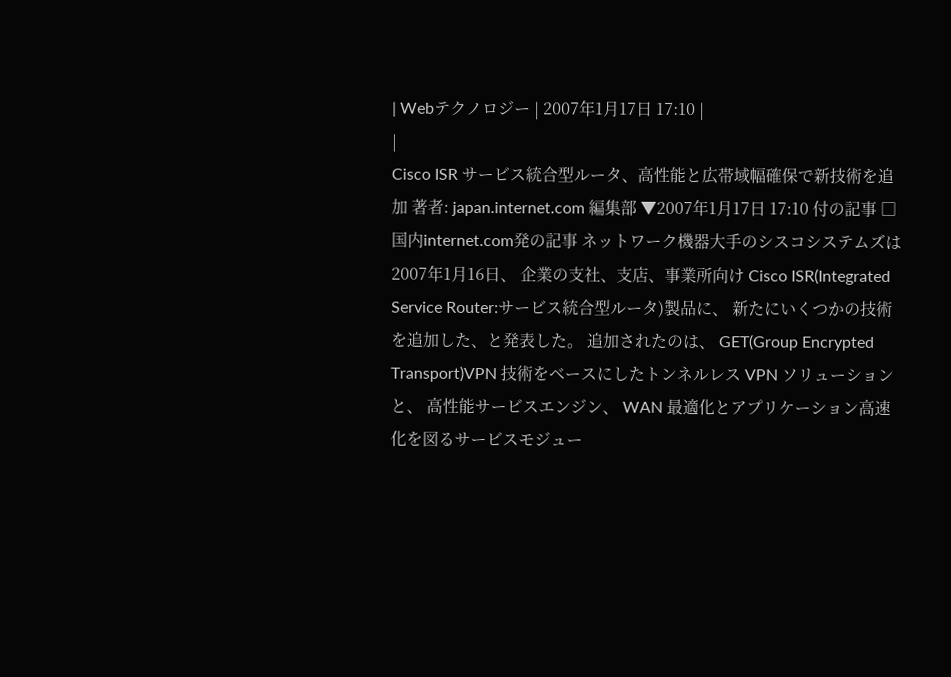| Webテクノロジー | 2007年1月17日 17:10 |
|
Cisco ISR サービス統合型ルータ、高性能と広帯域幅確保で新技術を追加 著者: japan.internet.com 編集部 ▼2007年1月17日 17:10 付の記事 □国内internet.com発の記事 ネットワーク機器大手のシスコシステムズは2007年1月16日、 企業の支社、支店、事業所向け Cisco ISR(Integrated Service Router:サービス統合型ルータ)製品に、 新たにいくつかの技術を追加した、と発表した。 追加されたのは、 GET(Group Encrypted Transport)VPN 技術をベースにしたトンネルレス VPN ソリューションと、 高性能サービスエンジン、 WAN 最適化とアプリケーション高速化を図るサービスモジュー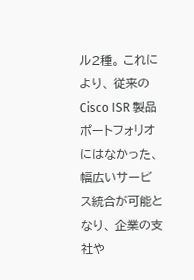ル2種。 これにより、 従来の Cisco ISR 製品ポートフォリオにはなかった、 幅広いサービス統合が可能となり、 企業の支社や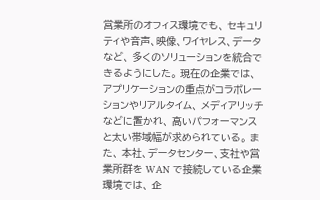営業所のオフィス環境でも、 セキュリティや音声、映像、ワイヤレス、データなど、 多くのソリューションを統合できるようにした。 現在の企業では、 アプリケーションの重点がコラボレーションやリアルタイム、 メディアリッチなどに置かれ、 高いパフォーマンスと太い帯域幅が求められている。 また、 本社、データセンター、支社や営業所群を WAN で接続している企業環境では、 企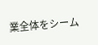業全体をシーム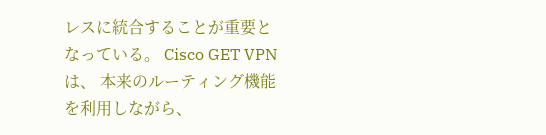レスに統合することが重要となっている。 Cisco GET VPN は、 本来のルーティング機能を利用しながら、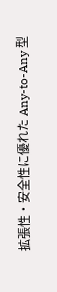拡張性・安全性に優れた Any-to-Any 型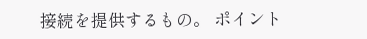接続を提供するもの。 ポイント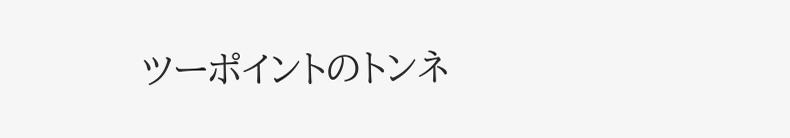ツーポイントのトンネ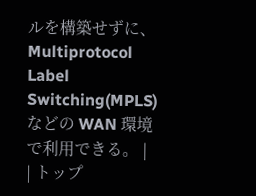ルを構築せずに、 Multiprotocol Label Switching(MPLS)などの WAN 環境で利用できる。 |
| トップ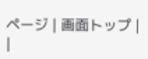ページ | 画面トップ |
|